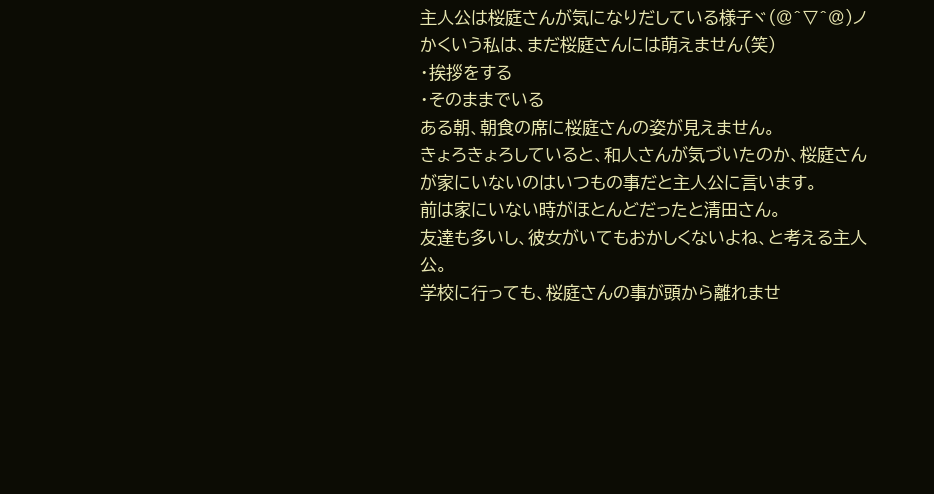主人公は桜庭さんが気になりだしている様子ヾ(@^▽^@)ノ
かくいう私は、まだ桜庭さんには萌えません(笑)
・挨拶をする
・そのままでいる
ある朝、朝食の席に桜庭さんの姿が見えません。
きょろきょろしていると、和人さんが気づいたのか、桜庭さんが家にいないのはいつもの事だと主人公に言います。
前は家にいない時がほとんどだったと清田さん。
友達も多いし、彼女がいてもおかしくないよね、と考える主人公。
学校に行っても、桜庭さんの事が頭から離れませ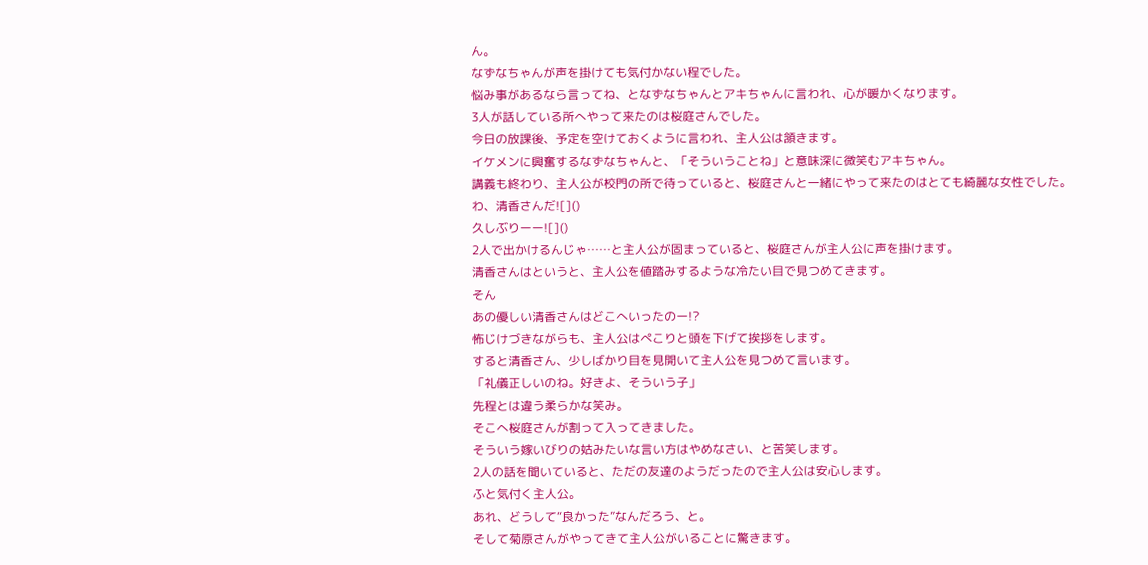ん。
なずなちゃんが声を掛けても気付かない程でした。
悩み事があるなら言ってね、となずなちゃんとアキちゃんに言われ、心が暖かくなります。
3人が話している所へやって来たのは桜庭さんでした。
今日の放課後、予定を空けておくように言われ、主人公は頷きます。
イケメンに興奮するなずなちゃんと、「そういうことね」と意味深に微笑むアキちゃん。
講義も終わり、主人公が校門の所で待っていると、桜庭さんと一緒にやって来たのはとても綺麗な女性でした。
わ、清香さんだ![]()
久しぶりーー![]()
2人で出かけるんじゃ……と主人公が固まっていると、桜庭さんが主人公に声を掛けます。
清香さんはというと、主人公を値踏みするような冷たい目で見つめてきます。
そん
あの優しい清香さんはどこへいったのー!?
怖じけづきながらも、主人公はぺこりと頭を下げて挨拶をします。
すると清香さん、少しばかり目を見開いて主人公を見つめて言います。
「礼儀正しいのね。好きよ、そういう子」
先程とは違う柔らかな笑み。
そこへ桜庭さんが割って入ってきました。
そういう嫁いびりの姑みたいな言い方はやめなさい、と苦笑します。
2人の話を聞いていると、ただの友達のようだったので主人公は安心します。
ふと気付く主人公。
あれ、どうして“良かった”なんだろう、と。
そして菊原さんがやってきて主人公がいることに驚きます。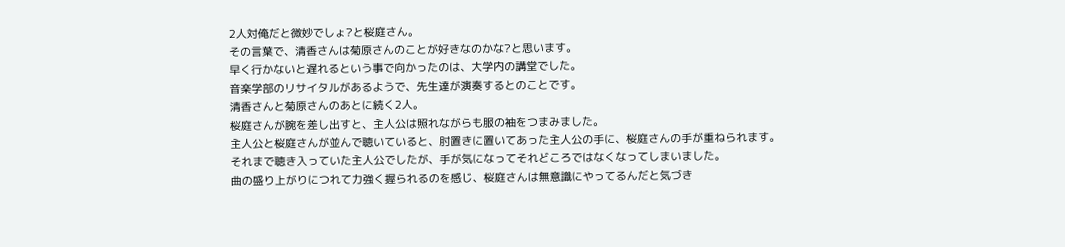2人対俺だと微妙でしょ?と桜庭さん。
その言葉で、清香さんは菊原さんのことが好きなのかな?と思います。
早く行かないと遅れるという事で向かったのは、大学内の講堂でした。
音楽学部のリサイタルがあるようで、先生達が演奏するとのことです。
清香さんと菊原さんのあとに続く2人。
桜庭さんが腕を差し出すと、主人公は照れながらも服の袖をつまみました。
主人公と桜庭さんが並んで聴いていると、肘置きに置いてあった主人公の手に、桜庭さんの手が重ねられます。
それまで聴き入っていた主人公でしたが、手が気になってそれどころではなくなってしまいました。
曲の盛り上がりにつれて力強く握られるのを感じ、桜庭さんは無意識にやってるんだと気づき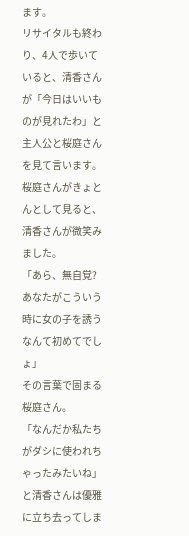ます。
リサイタルも終わり、4人で歩いていると、清香さんが「今日はいいものが見れたわ」と主人公と桜庭さんを見て言います。
桜庭さんがきょとんとして見ると、清香さんが微笑みました。
「あら、無自覚?あなたがこういう時に女の子を誘うなんて初めてでしょ」
その言葉で固まる桜庭さん。
「なんだか私たちがダシに使われちゃったみたいね」と清香さんは優雅に立ち去ってしま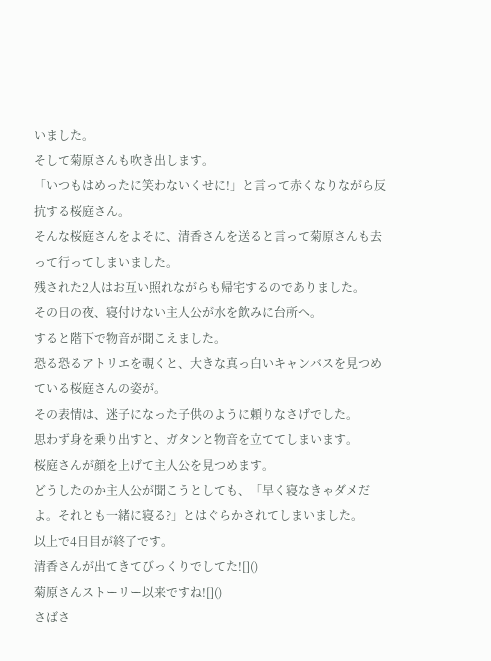いました。
そして菊原さんも吹き出します。
「いつもはめったに笑わないくせに!」と言って赤くなりながら反抗する桜庭さん。
そんな桜庭さんをよそに、清香さんを送ると言って菊原さんも去って行ってしまいました。
残された2人はお互い照れながらも帰宅するのでありました。
その日の夜、寝付けない主人公が水を飲みに台所へ。
すると階下で物音が聞こえました。
恐る恐るアトリエを覗くと、大きな真っ白いキャンバスを見つめている桜庭さんの姿が。
その表情は、迷子になった子供のように頼りなさげでした。
思わず身を乗り出すと、ガタンと物音を立ててしまいます。
桜庭さんが顔を上げて主人公を見つめます。
どうしたのか主人公が聞こうとしても、「早く寝なきゃダメだよ。それとも一緒に寝る?」とはぐらかされてしまいました。
以上で4日目が終了です。
清香さんが出てきてびっくりでしてた![]()
菊原さんストーリー以来ですね![]()
さばさ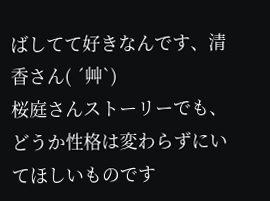ばしてて好きなんです、清香さん( ´艸`)
桜庭さんストーリーでも、どうか性格は変わらずにいてほしいものです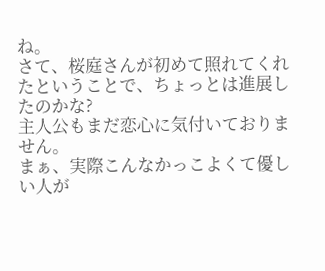ね。
さて、桜庭さんが初めて照れてくれたということで、ちょっとは進展したのかな?
主人公もまだ恋心に気付いておりません。
まぁ、実際こんなかっこよくて優しい人が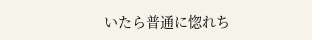いたら普通に惚れち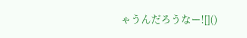ゃうんだろうなー![]()